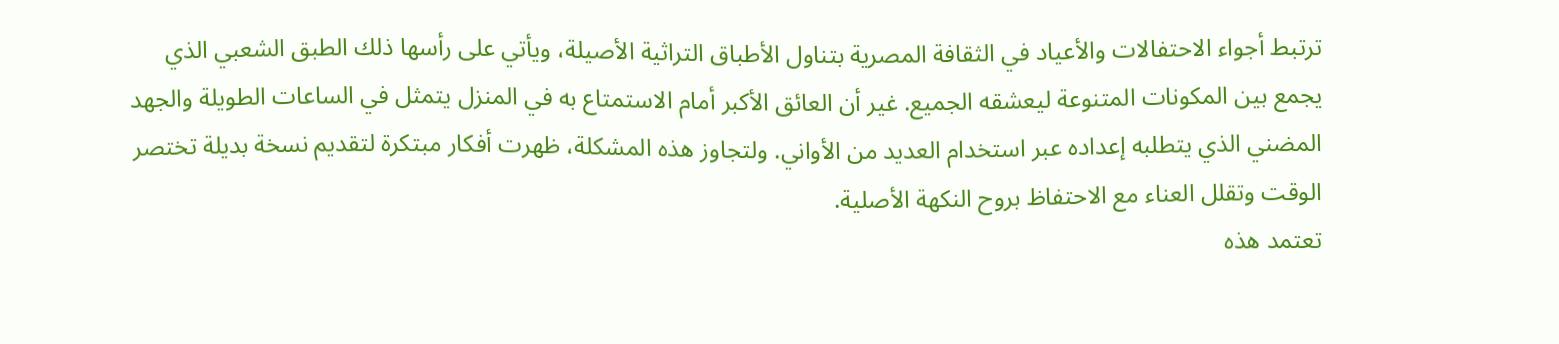ترتبط أجواء الاحتفالات والأعياد في الثقافة المصرية بتناول الأطباق التراثية الأصيلة، ويأتي على رأسها ذلك الطبق الشعبي الذي يجمع بين المكونات المتنوعة ليعشقه الجميع. غير أن العائق الأكبر أمام الاستمتاع به في المنزل يتمثل في الساعات الطويلة والجهد المضني الذي يتطلبه إعداده عبر استخدام العديد من الأواني. ولتجاوز هذه المشكلة، ظهرت أفكار مبتكرة لتقديم نسخة بديلة تختصر الوقت وتقلل العناء مع الاحتفاظ بروح النكهة الأصلية.
تعتمد هذه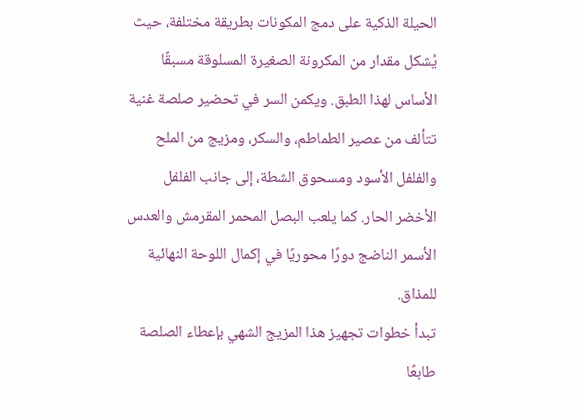الحيلة الذكية على دمج المكونات بطريقة مختلفة، حيث يُشكل مقدار من المكرونة الصغيرة المسلوقة مسبقًا الأساس لهذا الطبق. ويكمن السر في تحضير صلصة غنية تتألف من عصير الطماطم، والسكر، ومزيج من الملح والفلفل الأسود ومسحوق الشطة، إلى جانب الفلفل الأخضر الحار. كما يلعب البصل المحمر المقرمش والعدس الأسمر الناضج دورًا محوريًا في إكمال اللوحة النهائية للمذاق.
تبدأ خطوات تجهيز هذا المزيج الشهي بإعطاء الصلصة طابعًا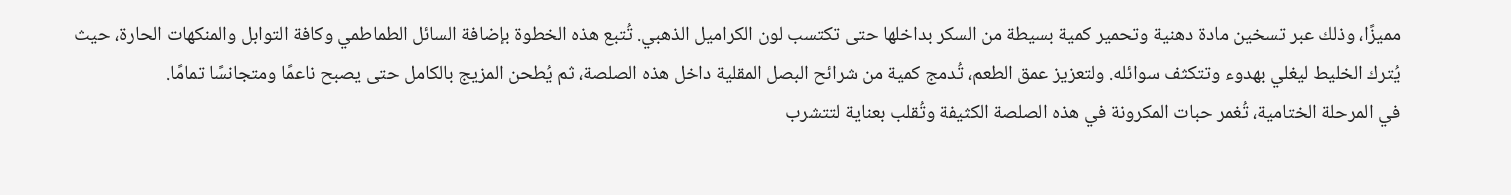مميزًا، وذلك عبر تسخين مادة دهنية وتحمير كمية بسيطة من السكر بداخلها حتى تكتسب لون الكراميل الذهبي. تُتبع هذه الخطوة بإضافة السائل الطماطمي وكافة التوابل والمنكهات الحارة، حيث يُترك الخليط ليغلي بهدوء وتتكثف سوائله. ولتعزيز عمق الطعم، تُدمج كمية من شرائح البصل المقلية داخل هذه الصلصة، ثم يُطحن المزيج بالكامل حتى يصبح ناعمًا ومتجانسًا تمامًا.
في المرحلة الختامية، تُغمر حبات المكرونة في هذه الصلصة الكثيفة وتُقلب بعناية لتتشرب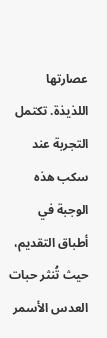عصارتها اللذيذة. تكتمل التجربة عند سكب هذه الوجبة في أطباق التقديم، حيث تُنثر حبات العدس الأسمر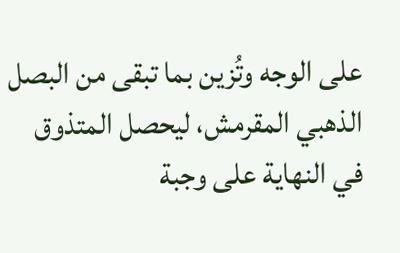على الوجه وتُزين بما تبقى من البصل الذهبي المقرمش، ليحصل المتذوق في النهاية على وجبة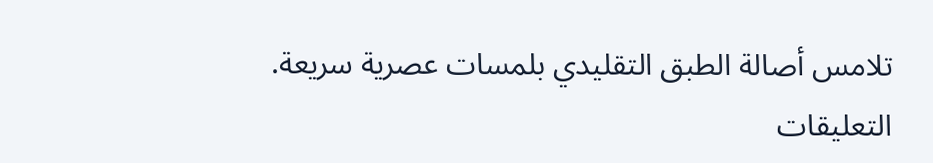تلامس أصالة الطبق التقليدي بلمسات عصرية سريعة.
التعليقات